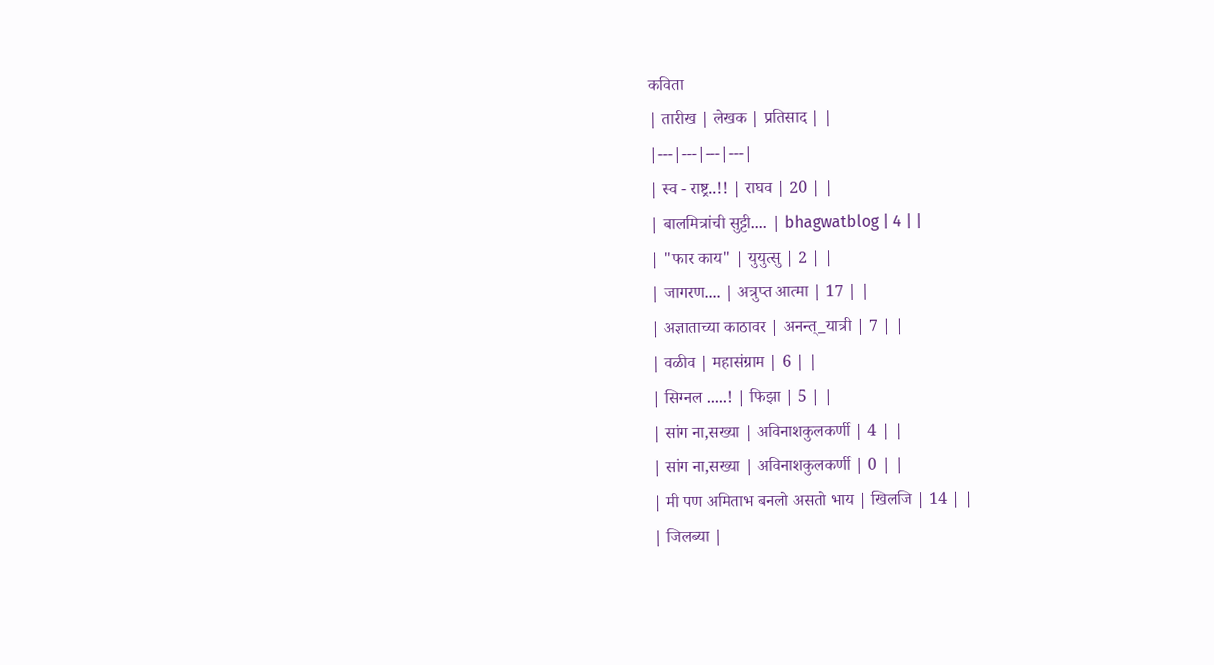कविता
| तारीख | लेखक | प्रतिसाद | |
|---|---|---|---|
| स्व - राष्ट्र..!! | राघव | 20 | |
| बालमित्रांची सुट्टी.... | bhagwatblog | 4 | |
| "फार काय" | युयुत्सु | 2 | |
| जागरण.... | अत्रुप्त आत्मा | 17 | |
| अज्ञाताच्या काठावर | अनन्त्_यात्री | 7 | |
| वळीव | महासंग्राम | 6 | |
| सिग्नल .....! | फिझा | 5 | |
| सांग ना,सख्या | अविनाशकुलकर्णी | 4 | |
| सांग ना,सख्या | अविनाशकुलकर्णी | 0 | |
| मी पण अमिताभ बनलो असतो भाय | खिलजि | 14 | |
| जिलब्या |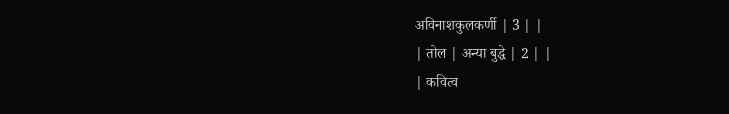अविनाशकुलकर्णी | 3 | |
| तोल | अन्या बुद्धे | 2 | |
| कवित्व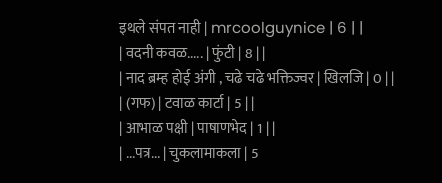इथले संपत नाही | mrcoolguynice | 6 | |
| वदनी कवळ..... | फुंटी | 8 | |
| नाद ब्रम्ह होई अंगी , चढे चढे भक्तिज्वर | खिलजि | 0 | |
| (गफ) | टवाळ कार्टा | 5 | |
| आभाळ पक्षी | पाषाणभेद | 1 | |
| ...पत्र... | चुकलामाकला | 5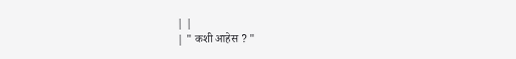| |
| " कशी आहेस ? "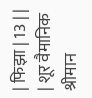| फिझा | 13 | |
| शूर वैमानिक श्रीमान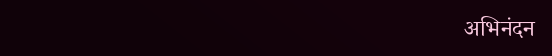अभिनंदन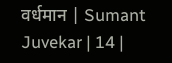वर्धमान | Sumant Juvekar | 14 |